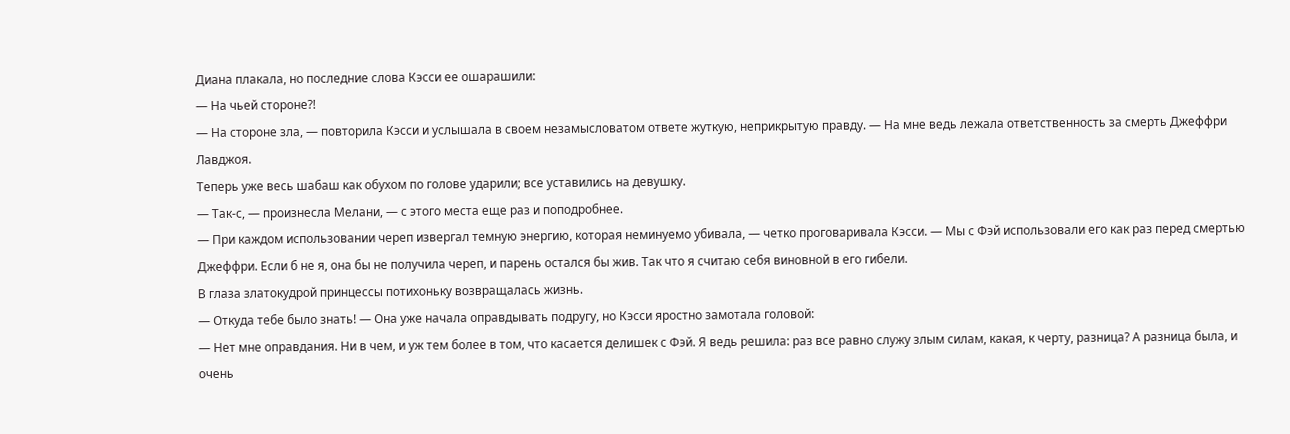Диана плакала, но последние слова Кэсси ее ошарашили:
— На чьей стороне?!
— На стороне зла, — повторила Кэсси и услышала в своем незамысловатом ответе жуткую, неприкрытую правду. — На мне ведь лежала ответственность за смерть Джеффри Лавджоя.
Теперь уже весь шабаш как обухом по голове ударили; все уставились на девушку.
— Так-с, — произнесла Мелани, — с этого места еще раз и поподробнее.
— При каждом использовании череп извергал темную энергию, которая неминуемо убивала, — четко проговаривала Кэсси. — Мы с Фэй использовали его как раз перед смертью Джеффри. Если б не я, она бы не получила череп, и парень остался бы жив. Так что я считаю себя виновной в его гибели.
В глаза златокудрой принцессы потихоньку возвращалась жизнь.
— Откуда тебе было знать! — Она уже начала оправдывать подругу, но Кэсси яростно замотала головой:
— Нет мне оправдания. Ни в чем, и уж тем более в том, что касается делишек с Фэй. Я ведь решила: раз все равно служу злым силам, какая, к черту, разница? А разница была, и очень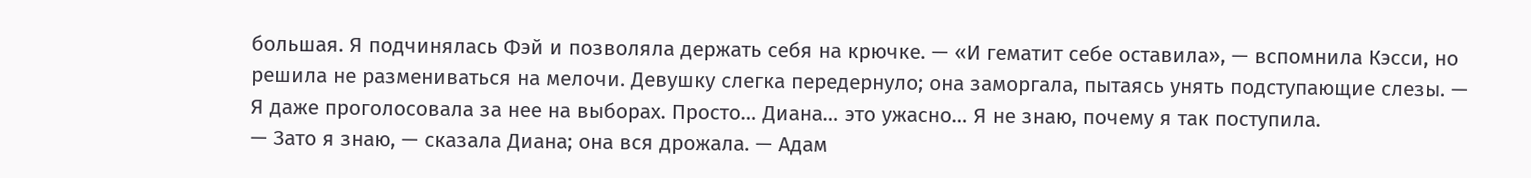большая. Я подчинялась Фэй и позволяла держать себя на крючке. — «И гематит себе оставила», — вспомнила Кэсси, но решила не размениваться на мелочи. Девушку слегка передернуло; она заморгала, пытаясь унять подступающие слезы. — Я даже проголосовала за нее на выборах. Просто… Диана… это ужасно… Я не знаю, почему я так поступила.
— Зато я знаю, — сказала Диана; она вся дрожала. — Адам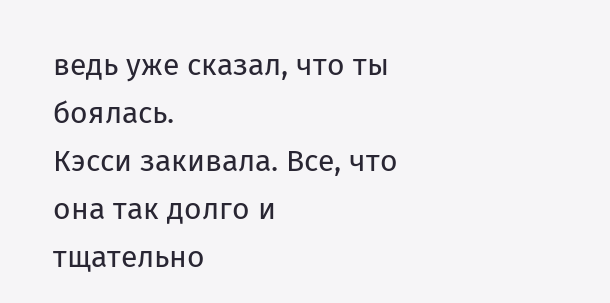ведь уже сказал, что ты боялась.
Кэсси закивала. Все, что она так долго и тщательно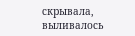скрывала, выливалось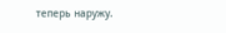теперь наружу.